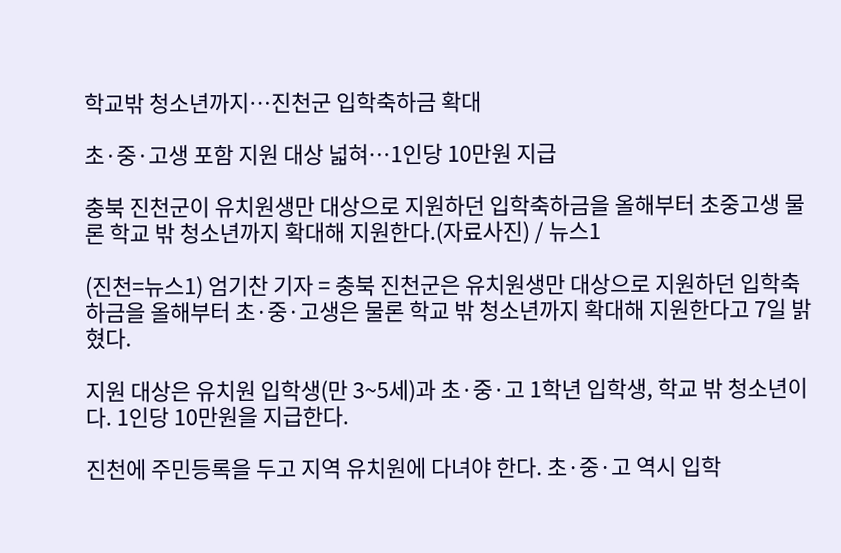학교밖 청소년까지…진천군 입학축하금 확대

초·중·고생 포함 지원 대상 넓혀…1인당 10만원 지급

충북 진천군이 유치원생만 대상으로 지원하던 입학축하금을 올해부터 초중고생 물론 학교 밖 청소년까지 확대해 지원한다.(자료사진) / 뉴스1

(진천=뉴스1) 엄기찬 기자 = 충북 진천군은 유치원생만 대상으로 지원하던 입학축하금을 올해부터 초·중·고생은 물론 학교 밖 청소년까지 확대해 지원한다고 7일 밝혔다.

지원 대상은 유치원 입학생(만 3~5세)과 초·중·고 1학년 입학생, 학교 밖 청소년이다. 1인당 10만원을 지급한다.

진천에 주민등록을 두고 지역 유치원에 다녀야 한다. 초·중·고 역시 입학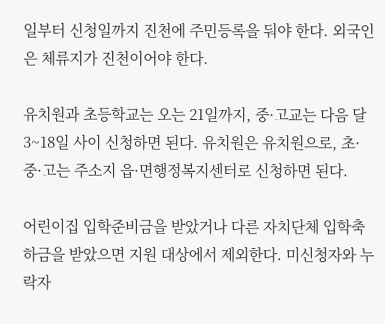일부터 신청일까지 진천에 주민등록을 둬야 한다. 외국인은 체류지가 진천이어야 한다.

유치원과 초등학교는 오는 21일까지, 중·고교는 다음 달 3~18일 사이 신청하면 된다. 유치원은 유치원으로, 초·중·고는 주소지 읍·면행정복지센터로 신청하면 된다.

어린이집 입학준비금을 받았거나 다른 자치단체 입학축하금을 받았으면 지원 대상에서 제외한다. 미신청자와 누락자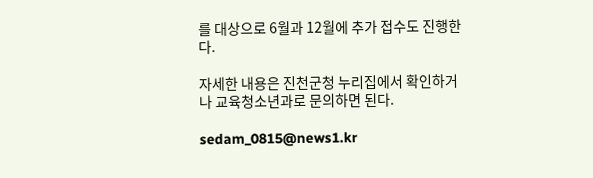를 대상으로 6월과 12월에 추가 접수도 진행한다.

자세한 내용은 진천군청 누리집에서 확인하거나 교육청소년과로 문의하면 된다.

sedam_0815@news1.kr